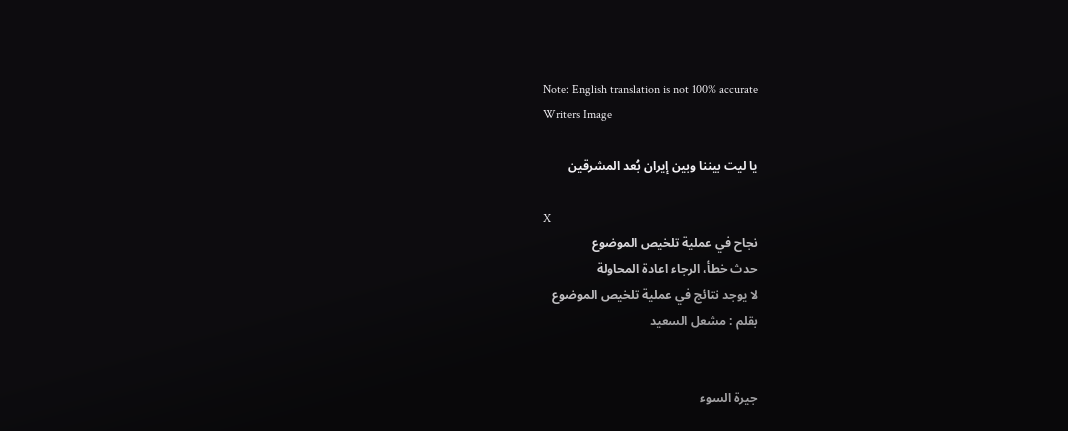Note: English translation is not 100% accurate
Writers Image

يا ليت بيننا وبين إيران بُعد المشرقين

X
نجاح في عملية تلخيص الموضوع
حدث خطأ، الرجاء اعادة المحاولة
لا يوجد نتائج في عملية تلخيص الموضوع
بقلم : مشعل السعيد


جيرة السوء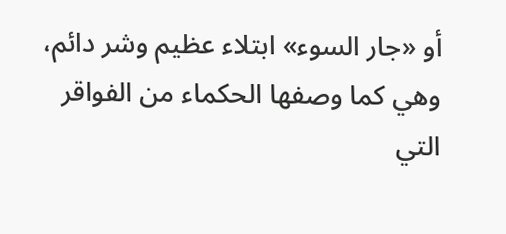أو «جار السوء» ابتلاء عظيم وشر دائم، وهي كما وصفها الحكماء من الفواقر التي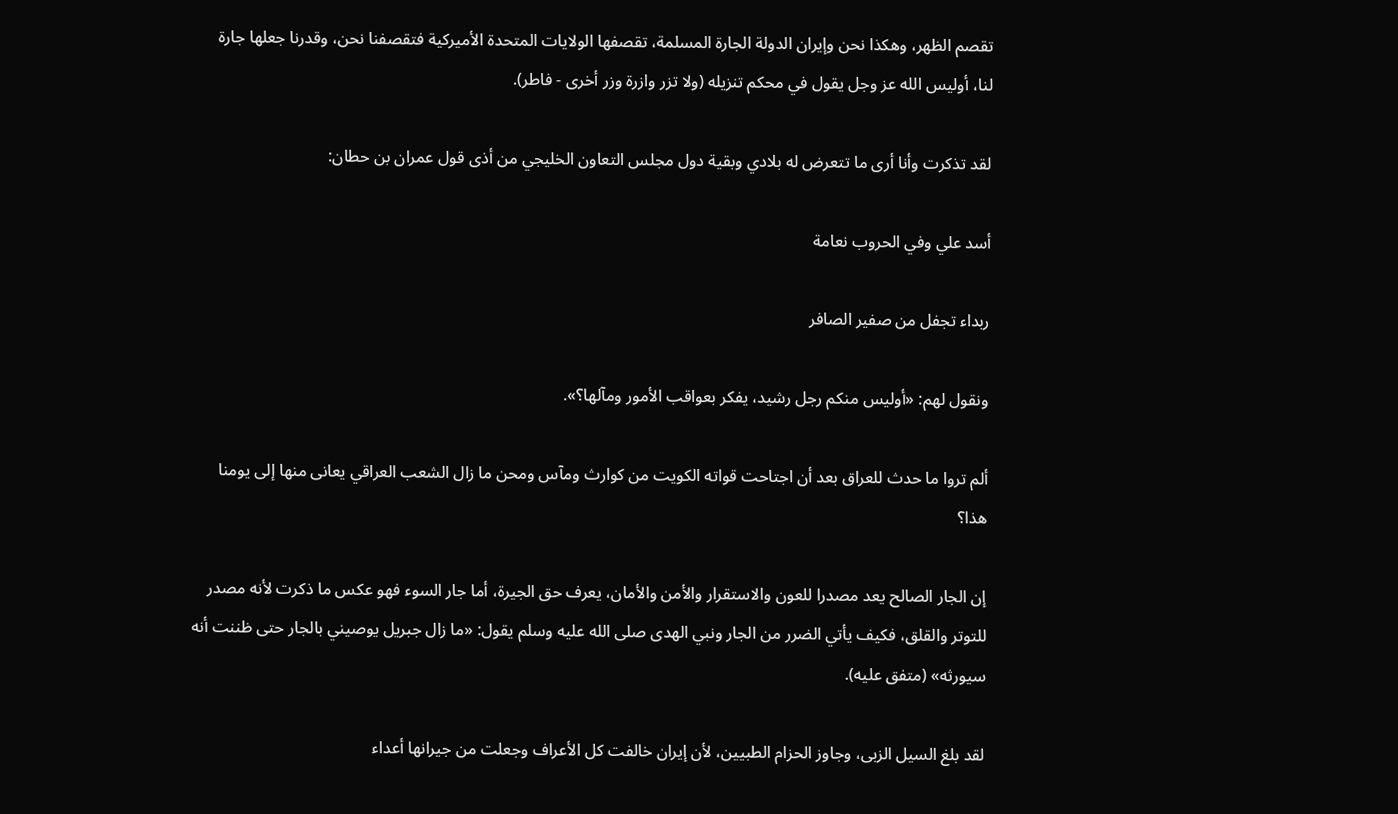تقصم الظهر، وهكذا نحن وإيران الدولة الجارة المسلمة، تقصفها الولايات المتحدة الأميركية فتقصفنا نحن، وقدرنا جعلها جارة لنا، أوليس الله عز وجل يقول في محكم تنزيله (ولا تزر وازرة وزر أخرى - فاطر).

لقد تذكرت وأنا أرى ما تتعرض له بلادي وبقية دول مجلس التعاون الخليجي من أذى قول عمران بن حطان:

أسد علي وفي الحروب نعامة

ربداء تجفل من صفير الصافر

ونقول لهم: «أوليس منكم رجل رشيد، يفكر بعواقب الأمور ومآلها؟».

ألم تروا ما حدث للعراق بعد أن اجتاحت قواته الكويت من كوارث ومآس ومحن ما زال الشعب العراقي يعانى منها إلى يومنا هذا؟

إن الجار الصالح يعد مصدرا للعون والاستقرار والأمن والأمان، يعرف حق الجيرة، أما جار السوء فهو عكس ما ذكرت لأنه مصدر للتوتر والقلق، فكيف يأتي الضرر من الجار ونبي الهدى صلى الله عليه وسلم يقول: «ما زال جبريل يوصيني بالجار حتى ظننت أنه سيورثه» (متفق عليه).

لقد بلغ السيل الزبى، وجاوز الحزام الطبيين، لأن إيران خالفت كل الأعراف وجعلت من جيرانها أعداء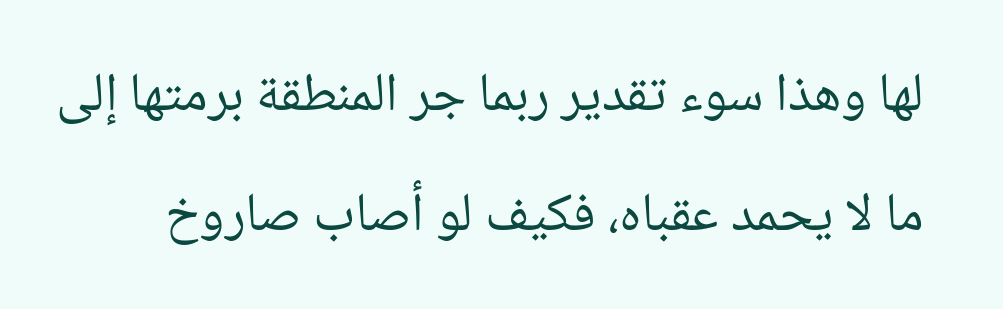لها وهذا سوء تقدير ربما جر المنطقة برمتها إلى ما لا يحمد عقباه، فكيف لو أصاب صاروخ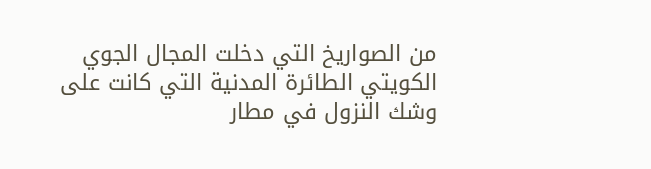من الصواريخ التي دخلت المجال الجوي الكويتي الطائرة المدنية التي كانت على وشك النزول في مطار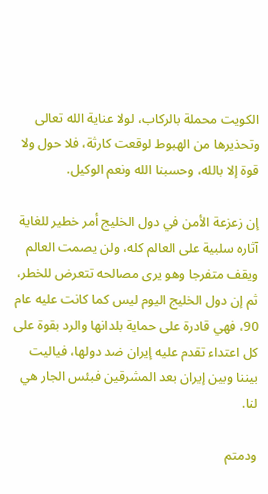الكويت محملة بالركاب، لولا عناية الله تعالى وتحذيرها من الهبوط لوقعت كارثة، فلا حول ولا قوة إلا بالله، وحسبنا الله ونعم الوكيل.

إن زعزعة الأمن في دول الخليج أمر خطير للغاية آثاره سلبية على العالم كله، ولن يصمت العالم ويقف متفرجا وهو يرى مصالحه تتعرض للخطر، ثم إن دول الخليج اليوم ليس كما كانت عليه عام 90، فهي قادرة على حماية بلدانها والرد بقوة على كل اعتداء تقدم عليه إيران ضد دولها، فياليت بيننا وبين إيران بعد المشرقين فبئس الجار هي لنا.

ودمتم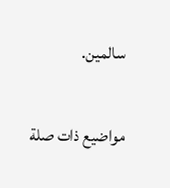سالمين.

مواضيع ذات صلة